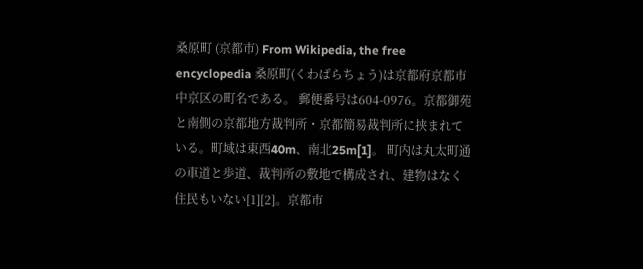桑原町 (京都市) From Wikipedia, the free encyclopedia 桑原町(くわばらちょう)は京都府京都市中京区の町名である。 郵便番号は604-0976。京都御苑と南側の京都地方裁判所・京都簡易裁判所に挟まれている。町域は東西40m、南北25m[1]。 町内は丸太町通の車道と歩道、裁判所の敷地で構成され、建物はなく住民もいない[1][2]。京都市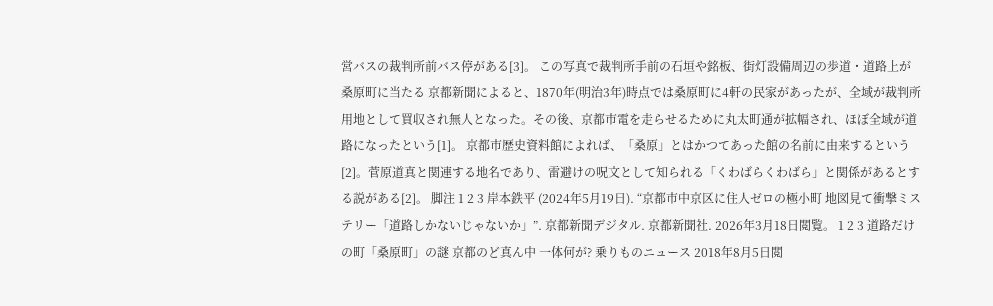営バスの裁判所前バス停がある[3]。 この写真で裁判所手前の石垣や銘板、街灯設備周辺の歩道・道路上が桑原町に当たる 京都新聞によると、1870年(明治3年)時点では桑原町に4軒の民家があったが、全域が裁判所用地として買収され無人となった。その後、京都市電を走らせるために丸太町通が拡幅され、ほぼ全域が道路になったという[1]。 京都市歴史資料館によれば、「桑原」とはかつてあった館の名前に由来するという[2]。菅原道真と関連する地名であり、雷避けの呪文として知られる「くわばらくわばら」と関係があるとする説がある[2]。 脚注 1 2 3 岸本鉄平 (2024年5月19日). “京都市中京区に住人ゼロの極小町 地図見て衝撃ミステリー「道路しかないじゃないか」”. 京都新聞デジタル. 京都新聞社. 2026年3月18日閲覧。 1 2 3 道路だけの町「桑原町」の謎 京都のど真ん中 一体何が? 乗りものニュース 2018年8月5日閲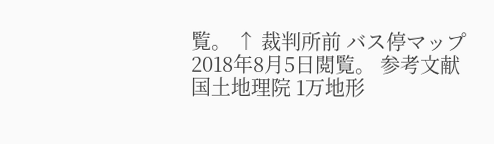覧。 ↑ 裁判所前 バス停マップ 2018年8月5日閲覧。 参考文献 国土地理院 1万地形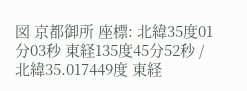図 京都御所 座標: 北緯35度01分03秒 東経135度45分52秒 / 北緯35.017449度 東経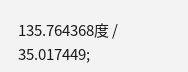135.764368度 / 35.017449;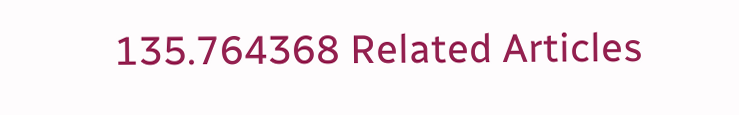135.764368 Related Articles